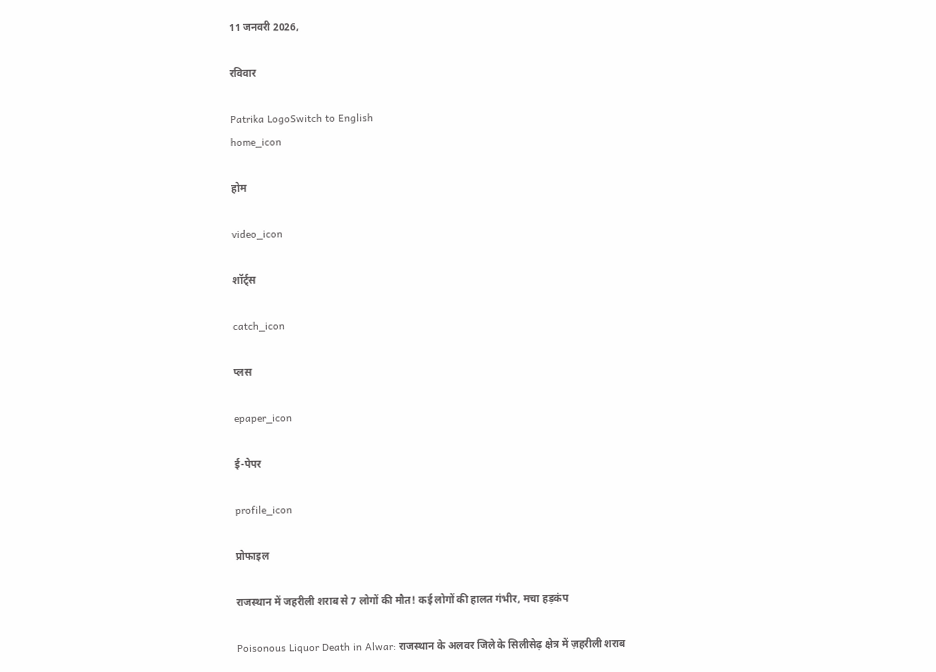11 जनवरी 2026,

रविवार

Patrika LogoSwitch to English
home_icon

होम

video_icon

शॉर्ट्स

catch_icon

प्लस

epaper_icon

ई-पेपर

profile_icon

प्रोफाइल

राजस्थान में जहरीली शराब से 7 लोगों की मौत! कई लोगों की हालत गंभीर, मचा हड़कंप

Poisonous Liquor Death in Alwar: राजस्थान के अलवर जिले के सिलीसेढ़ क्षेत्र में ज़हरीली शराब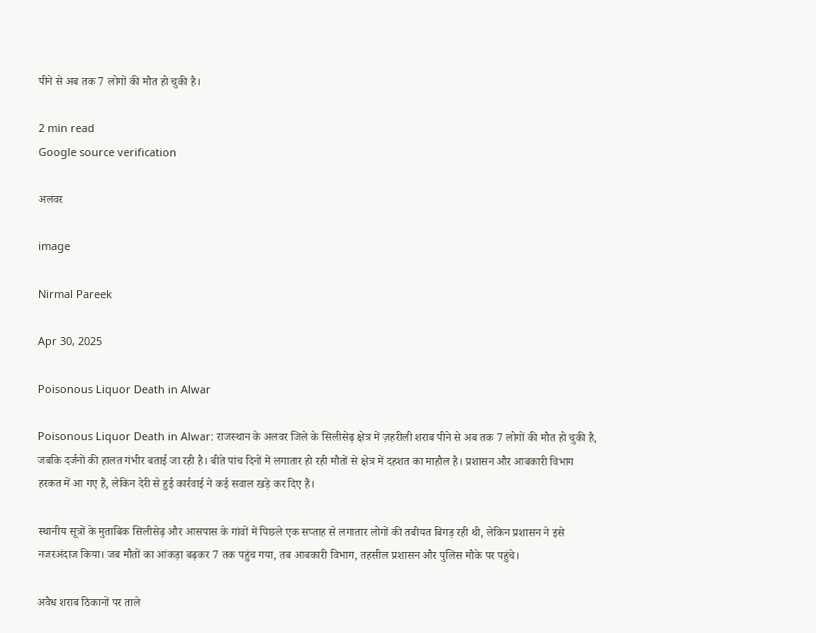पीने से अब तक 7 लोगों की मौत हो चुकी है।

2 min read
Google source verification

अलवर

image

Nirmal Pareek

Apr 30, 2025

Poisonous Liquor Death in Alwar

Poisonous Liquor Death in Alwar: राजस्थान के अलवर जिले के सिलीसेढ़ क्षेत्र में ज़हरीली शराब पीने से अब तक 7 लोगों की मौत हो चुकी है, जबकि दर्जनों की हालत गंभीर बताई जा रही है। बीते पांच दिनों में लगातार हो रही मौतों से क्षेत्र में दहशत का माहौल है। प्रशासन और आबकारी विभाग हरकत में आ गए हैं, लेकिन देरी से हुई कार्रवाई ने कई सवाल खड़े कर दिए हैं।

स्थानीय सूत्रों के मुताबिक सिलीसेढ़ और आसपास के गांवों में पिछले एक सप्ताह से लगातार लोगों की तबीयत बिगड़ रही थी, लेकिन प्रशासन ने इसे नजरअंदाज किया। जब मौतों का आंकड़ा बढ़कर 7 तक पहुंच गया, तब आबकारी विभाग, तहसील प्रशासन और पुलिस मौके पर पहुंचे।

अवैध शराब ठिकानों पर ताले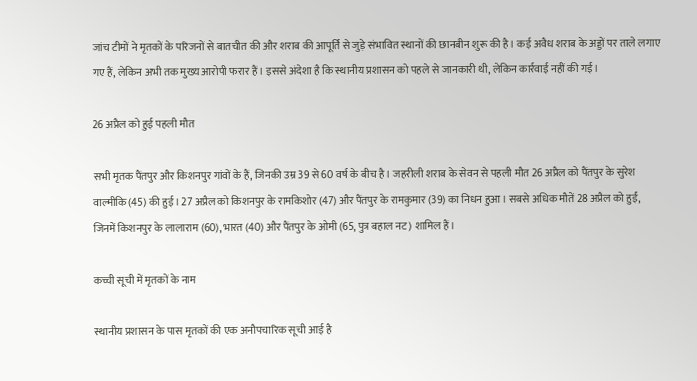जांच टीमों ने मृतकों के परिजनों से बातचीत की और शराब की आपूर्ति से जुड़े संभावित स्थानों की छानबीन शुरू की है। कई अवैध शराब के अड्डों पर ताले लगाए गए हैं, लेकिन अभी तक मुख्य आरोपी फरार हैं। इससे अंदेशा है कि स्थानीय प्रशासन को पहले से जानकारी थी, लेकिन कार्रवाई नहीं की गई।

26 अप्रैल को हुई पहली मौत

सभी मृतक पैंतपुर और किशनपुर गांवों के हैं, जिनकी उम्र 39 से 60 वर्ष के बीच है। जहरीली शराब के सेवन से पहली मौत 26 अप्रैल को पैंतपुर के सुरेश वाल्मीकि (45) की हुई। 27 अप्रैल को किशनपुर के रामकिशोर (47) और पैंतपुर के रामकुमार (39) का निधन हुआ। सबसे अधिक मौतें 28 अप्रैल को हुईं, जिनमें किशनपुर के लालाराम (60), भारत (40) और पैंतपुर के ओमी (65, पुत्र बहाल नट) शामिल हैं।

कच्ची सूची में मृतकों के नाम

स्थानीय प्रशासन के पास मृतकों की एक अनौपचारिक सूची आई है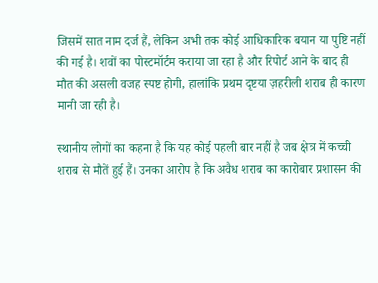जिसमें सात नाम दर्ज हैं, लेकिन अभी तक कोई आधिकारिक बयान या पुष्टि नहीं की गई है। शवों का पोस्टमॉर्टम कराया जा रहा है और रिपोर्ट आने के बाद ही मौत की असली वजह स्पष्ट होगी, हालांकि प्रथम दृष्टया ज़हरीली शराब ही कारण मानी जा रही है।

स्थानीय लोगों का कहना है कि यह कोई पहली बार नहीं है जब क्षेत्र में कच्ची शराब से मौतें हुई हैं। उनका आरोप है कि अवैध शराब का कारोबार प्रशासन की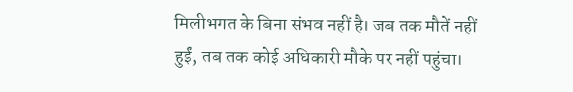मिलीभगत के बिना संभव नहीं है। जब तक मौतें नहीं हुईं, तब तक कोई अधिकारी मौके पर नहीं पहुंचा।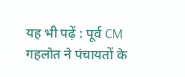यह भी पढ़ें : पूर्व CM गहलोत ने पंचायतों के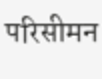परिसीमन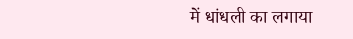में धांधली का लगाया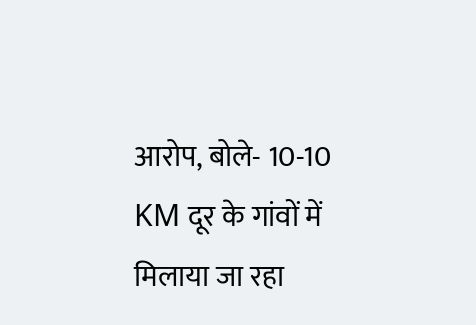आरोप, बोले- 10-10 KM दूर के गांवों में मिलाया जा रहा